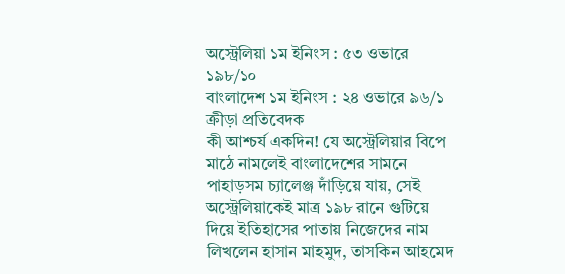অস্ট্রেলিয়া ১ম ইনিংস : ৫৩ ওভারে ১৯৮/১০
বাংলাদেশ ১ম ইনিংস : ২৪ ওভারে ৯৬/১
ক্রীড়া প্রতিবেদক
কী আশ্চর্য একদিন! যে অস্ট্রেলিয়ার বিপে মাঠে নামলেই বাংলাদেশের সামনে পাহাড়সম চ্যালেঞ্জ দাঁড়িয়ে যায়, সেই অস্ট্রেলিয়াকেই মাত্র ১৯৮ রানে গুটিয়ে দিয়ে ইতিহাসের পাতায় নিজেদের নাম লিখলেন হাসান মাহমুদ, তাসকিন আহমেদ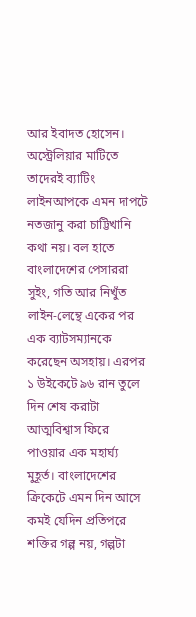আর ইবাদত হোসেন। অস্ট্রেলিয়ার মাটিতে তাদেরই ব্যাটিং লাইনআপকে এমন দাপটে নতজানু করা চাট্টিখানি কথা নয়। বল হাতে বাংলাদেশের পেসাররা সুইং, গতি আর নিখুঁত লাইন-লেন্থে একের পর এক ব্যাটসম্যানকে করেছেন অসহায়। এরপর ১ উইকেটে ৯৬ রান তুলে দিন শেষ করাটা আত্মবিশ্বাস ফিরে পাওয়ার এক মহার্ঘ্য মুহূর্ত। বাংলাদেশের ক্রিকেটে এমন দিন আসে কমই যেদিন প্রতিপরে শক্তির গল্প নয়, গল্পটা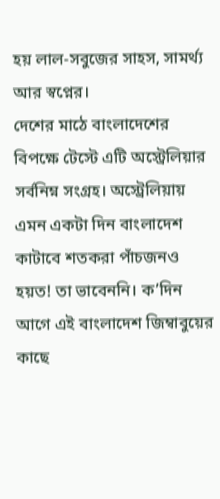হয় লাল-সবুজের সাহস, সামর্থ্য আর স্বপ্নের।
দেশের মাঠে বাংলাদেশের বিপক্ষে টেস্টে এটি অস্ট্রেলিয়ার সর্বনিম্ন সংগ্রহ। অস্ট্রেলিয়ায় এমন একটা দিন বাংলাদেশ কাটাবে শতকরা পাঁচজনও হয়ত! তা ভাবেননি। ক’দিন আগে এই বাংলাদেশ জিম্বাবুয়ের কাছে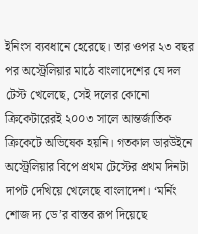ইনিংস ব্যবধানে হেরেছে। তার ওপর ২৩ বছর পর অস্ট্রেলিয়ার মাঠে বাংলাদেশের যে দল টেস্ট খেলেছে, সেই দলের কোনো ক্রিকেটারেরই ২০০৩ সালে আন্তর্জাতিক ক্রিকেটে অভিষেক হয়নি। গতকাল ডারউইনে অস্ট্রেলিয়ার বিপে প্রথম টেস্টের প্রথম দিনটা দাপট দেখিয়ে খেলেছে বাংলাদেশ। ‘মর্নিং শোজ দ্য ডে’র বাস্তব রূপ দিয়েছে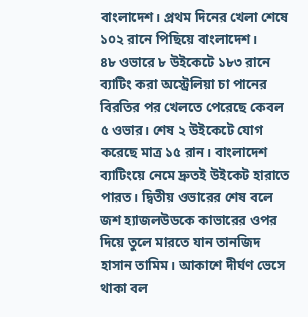বাংলাদেশ। প্রথম দিনের খেলা শেষে ১০২ রানে পিছিয়ে বাংলাদেশ।
৪৮ ওভারে ৮ উইকেটে ১৮৩ রানে ব্যাটিং করা অস্ট্রেলিয়া চা পানের বিরতির পর খেলতে পেরেছে কেবল ৫ ওভার। শেষ ২ উইকেটে যোগ করেছে মাত্র ১৫ রান। বাংলাদেশ ব্যাটিংয়ে নেমে দ্রুতই উইকেট হারাতে পারত। দ্বিতীয় ওভারের শেষ বলে জশ হ্যাজলউডকে কাভারের ওপর দিয়ে তুলে মারতে যান তানজিদ হাসান তামিম। আকাশে দীর্ঘণ ভেসে থাকা বল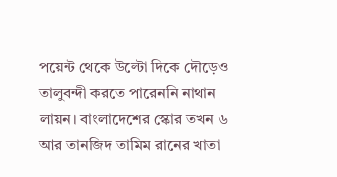পয়েন্ট থেকে উল্টো দিকে দৌড়েও তালুবন্দী করতে পারেননি নাথান লায়ন। বাংলাদেশের স্কোর তখন ৬ আর তানজিদ তামিম রানের খাতা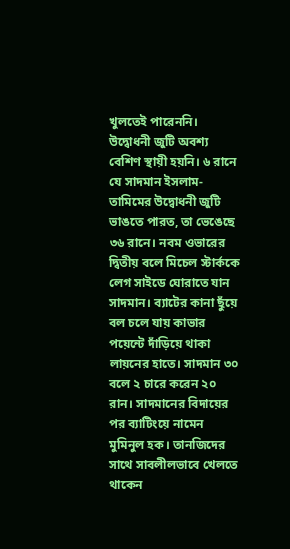খুলতেই পারেননি।
উদ্বোধনী জুটি অবশ্য বেশিণ স্থায়ী হয়নি। ৬ রানে যে সাদমান ইসলাম-তামিমের উদ্বোধনী জুটি ভাঙতে পারত, তা ভেঙেছে ৩৬ রানে। নবম ওভারের দ্বিতীয় বলে মিচেল স্টার্ককে লেগ সাইডে ঘোরাতে যান সাদমান। ব্যাটের কানা ছুঁয়ে বল চলে যায় কাভার পয়েন্টে দাঁড়িয়ে থাকা লায়নের হাতে। সাদমান ৩০ বলে ২ চারে করেন ২০ রান। সাদমানের বিদায়ের পর ব্যাটিংয়ে নামেন মুমিনুল হক। তানজিদের সাথে সাবলীলভাবে খেলতে থাকেন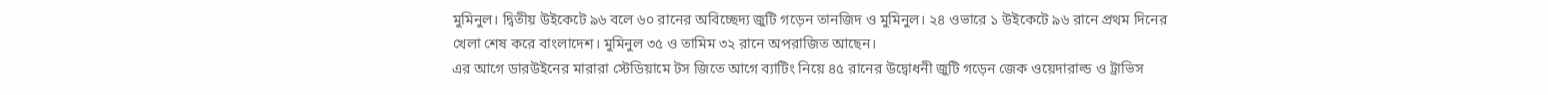মুমিনুল। দ্বিতীয় উইকেটে ৯৬ বলে ৬০ রানের অবিচ্ছেদ্য জুটি গড়েন তানজিদ ও মুমিনুল। ২৪ ওভারে ১ উইকেটে ৯৬ রানে প্রথম দিনের খেলা শেষ করে বাংলাদেশ। মুমিনুল ৩৫ ও তামিম ৩২ রানে অপরাজিত আছেন।
এর আগে ডারউইনের মারারা স্টেডিয়ামে টস জিতে আগে ব্যাটিং নিয়ে ৪৫ রানের উদ্বোধনী জুটি গড়েন জেক ওয়েদারাল্ড ও ট্রাভিস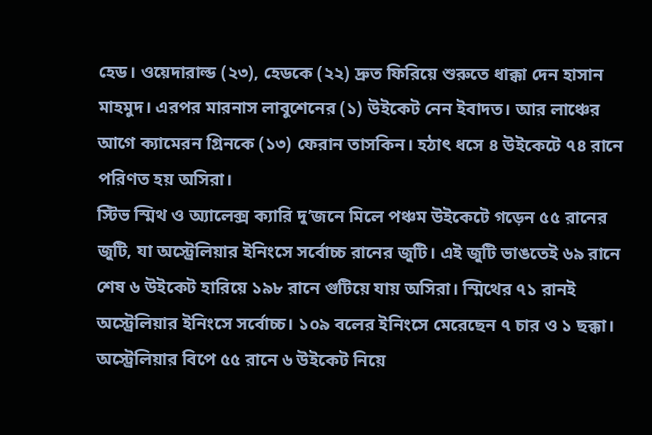হেড। ওয়েদারাল্ড (২৩), হেডকে (২২) দ্রুত ফিরিয়ে শুরুতে ধাক্কা দেন হাসান মাহমুদ। এরপর মারনাস লাবুশেনের (১) উইকেট নেন ইবাদত। আর লাঞ্চের আগে ক্যামেরন গ্রিনকে (১৩) ফেরান তাসকিন। হঠাৎ ধসে ৪ উইকেটে ৭৪ রানে পরিণত হয় অসিরা।
স্টিভ স্মিথ ও অ্যালেক্স ক্যারি দু’জনে মিলে পঞ্চম উইকেটে গড়েন ৫৫ রানের জুটি, যা অস্ট্রেলিয়ার ইনিংসে সর্বোচ্চ রানের জুটি। এই জুটি ভাঙতেই ৬৯ রানে শেষ ৬ উইকেট হারিয়ে ১৯৮ রানে গুটিয়ে যায় অসিরা। স্মিথের ৭১ রানই অস্ট্রেলিয়ার ইনিংসে সর্বোচ্চ। ১০৯ বলের ইনিংসে মেরেছেন ৭ চার ও ১ ছক্কা। অস্ট্রেলিয়ার বিপে ৫৫ রানে ৬ উইকেট নিয়ে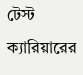টেস্ট ক্যারিয়ারের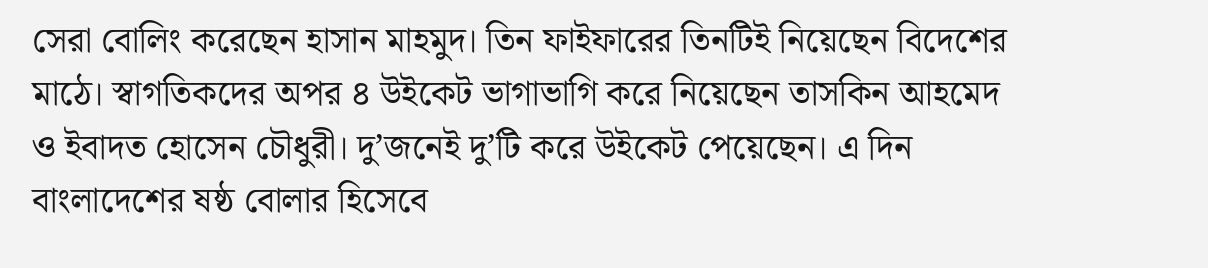সেরা বোলিং করেছেন হাসান মাহমুদ। তিন ফাইফারের তিনটিই নিয়েছেন বিদেশের মাঠে। স্বাগতিকদের অপর ৪ উইকেট ভাগাভাগি করে নিয়েছেন তাসকিন আহমেদ ও ইবাদত হোসেন চৌধুরী। দু’জনেই দু’টি করে উইকেট পেয়েছেন। এ দিন বাংলাদেশের ষষ্ঠ বোলার হিসেবে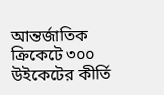আন্তর্জাতিক ক্রিকেটে ৩০০ উইকেটের কীর্তি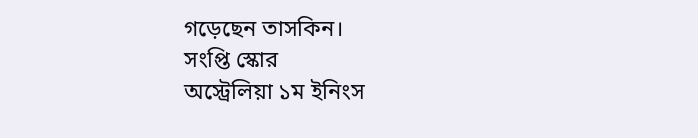গড়েছেন তাসকিন।
সংপ্তি স্কোর
অস্ট্রেলিয়া ১ম ইনিংস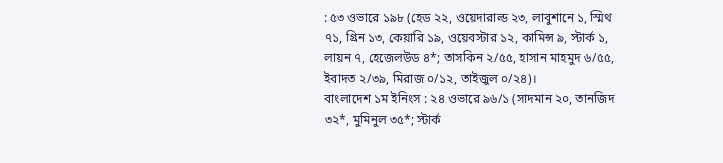: ৫৩ ওভারে ১৯৮ (হেড ২২, ওয়েদারাল্ড ২৩, লাবুশানে ১, স্মিথ ৭১, গ্রিন ১৩, কেয়ারি ১৯, ওয়েবস্টার ১২, কামিন্স ৯, স্টার্ক ১, লায়ন ৭, হেজেলউড ৪*; তাসকিন ২/৫৫, হাসান মাহমুদ ৬/৫৫, ইবাদত ২/৩৯, মিরাজ ০/১২, তাইজুল ০/২৪)।
বাংলাদেশ ১ম ইনিংস : ২৪ ওভারে ৯৬/১ (সাদমান ২০, তানজিদ ৩২*, মুমিনুল ৩৫*; স্টার্ক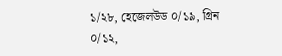১/২৮, হেজেলউড ০/১৯, গ্রিন ০/১২,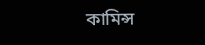কামিন্স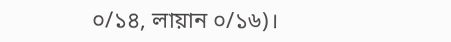০/১৪, লায়ান ০/১৬)।